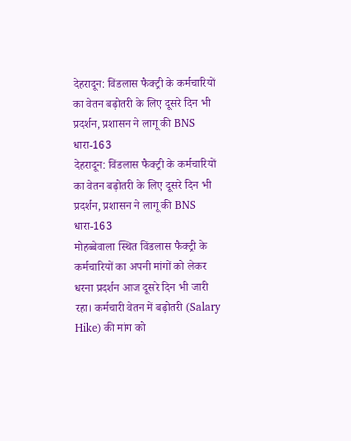देहरादून: विंडलास फैक्ट्री के कर्मचारियों का वेतन बढ़ोतरी के लिए दूसरे दिन भी प्रदर्शन, प्रशासन ने लागू की BNS धारा-163
देहरादून: विंडलास फैक्ट्री के कर्मचारियों का वेतन बढ़ोतरी के लिए दूसरे दिन भी प्रदर्शन, प्रशासन ने लागू की BNS धारा-163
मोहब्बेवाला स्थित विंडलास फैक्ट्री के कर्मचारियों का अपनी मांगों को लेकर धरना प्रदर्शन आज दूसरे दिन भी जारी रहा। कर्मचारी वेतन में बढ़ोतरी (Salary Hike) की मांग को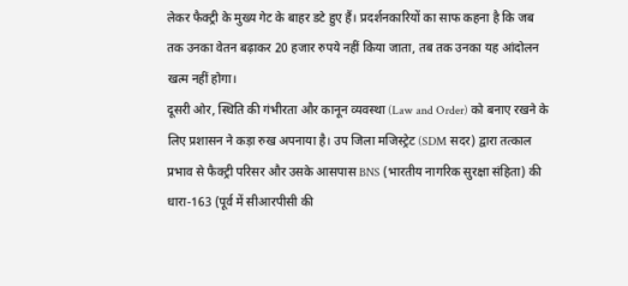लेकर फैक्ट्री के मुख्य गेट के बाहर डटे हुए हैं। प्रदर्शनकारियों का साफ कहना है कि जब तक उनका वेतन बढ़ाकर 20 हजार रुपये नहीं किया जाता, तब तक उनका यह आंदोलन खत्म नहीं होगा।
दूसरी ओर, स्थिति की गंभीरता और कानून व्यवस्था (Law and Order) को बनाए रखने के लिए प्रशासन ने कड़ा रुख अपनाया है। उप जिला मजिस्ट्रेट (SDM सदर) द्वारा तत्काल प्रभाव से फैक्ट्री परिसर और उसके आसपास BNS (भारतीय नागरिक सुरक्षा संहिता) की धारा-163 (पूर्व में सीआरपीसी की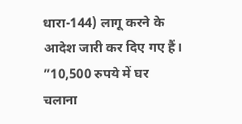धारा-144) लागू करने के आदेश जारी कर दिए गए हैं।
”10,500 रुपये में घर चलाना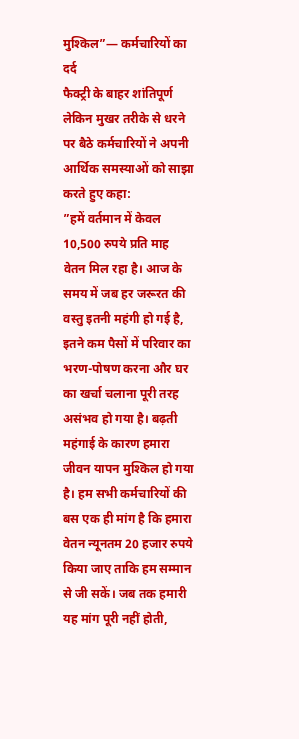मुश्किल”— कर्मचारियों का दर्द
फैक्ट्री के बाहर शांतिपूर्ण लेकिन मुखर तरीके से धरने पर बैठे कर्मचारियों ने अपनी आर्थिक समस्याओं को साझा करते हुए कहा:
”हमें वर्तमान में केवल 10,500 रुपये प्रति माह वेतन मिल रहा है। आज के समय में जब हर जरूरत की वस्तु इतनी महंगी हो गई है, इतने कम पैसों में परिवार का भरण-पोषण करना और घर का खर्चा चलाना पूरी तरह असंभव हो गया है। बढ़ती महंगाई के कारण हमारा जीवन यापन मुश्किल हो गया है। हम सभी कर्मचारियों की बस एक ही मांग है कि हमारा वेतन न्यूनतम 20 हजार रुपये किया जाए ताकि हम सम्मान से जी सकें। जब तक हमारी यह मांग पूरी नहीं होती,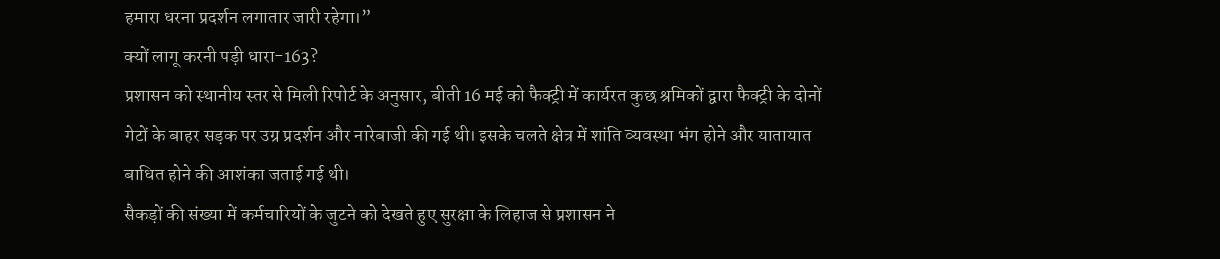हमारा धरना प्रदर्शन लगातार जारी रहेगा।”
क्यों लागू करनी पड़ी धारा-163?
प्रशासन को स्थानीय स्तर से मिली रिपोर्ट के अनुसार, बीती 16 मई को फैक्ट्री में कार्यरत कुछ श्रमिकों द्वारा फैक्ट्री के दोनों गेटों के बाहर सड़क पर उग्र प्रदर्शन और नारेबाजी की गई थी। इसके चलते क्षेत्र में शांति व्यवस्था भंग होने और यातायात बाधित होने की आशंका जताई गई थी।
सैकड़ों की संख्या में कर्मचारियों के जुटने को देखते हुए सुरक्षा के लिहाज से प्रशासन ने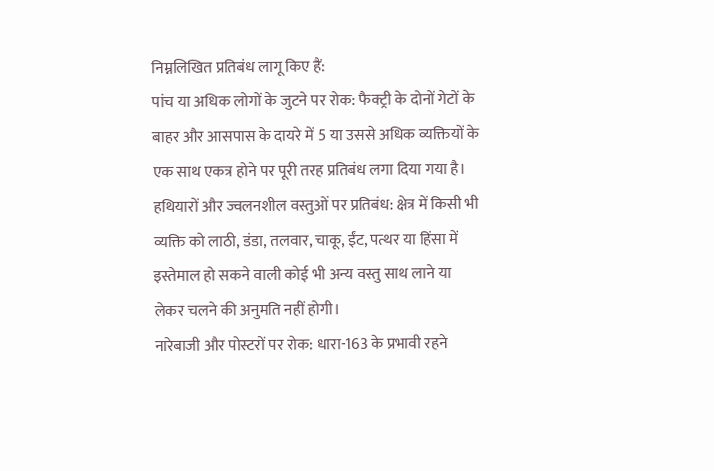निम्नलिखित प्रतिबंध लागू किए हैं:
पांच या अधिक लोगों के जुटने पर रोक: फैक्ट्री के दोनों गेटों के बाहर और आसपास के दायरे में 5 या उससे अधिक व्यक्तियों के एक साथ एकत्र होने पर पूरी तरह प्रतिबंध लगा दिया गया है।
हथियारों और ज्वलनशील वस्तुओं पर प्रतिबंध: क्षेत्र में किसी भी व्यक्ति को लाठी, डंडा, तलवार, चाकू, ईंट, पत्थर या हिंसा में इस्तेमाल हो सकने वाली कोई भी अन्य वस्तु साथ लाने या लेकर चलने की अनुमति नहीं होगी।
नारेबाजी और पोस्टरों पर रोक: धारा-163 के प्रभावी रहने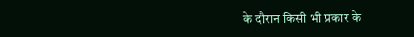के दौरान किसी भी प्रकार के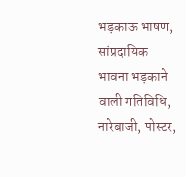भड़काऊ भाषण, सांप्रदायिक भावना भड़काने वाली गतिविधि, नारेबाजी, पोस्टर,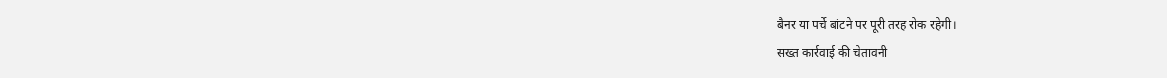बैनर या पर्चे बांटने पर पूरी तरह रोक रहेगी।
सख्त कार्रवाई की चेतावनी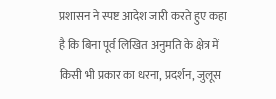प्रशासन ने स्पष्ट आदेश जारी करते हुए कहा है कि बिना पूर्व लिखित अनुमति के क्षेत्र में किसी भी प्रकार का धरना, प्रदर्शन, जुलूस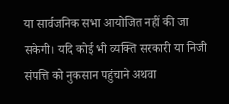या सार्वजनिक सभा आयोजित नहीं की जा सकेगी। यदि कोई भी व्यक्ति सरकारी या निजी संपत्ति को नुकसान पहुंचाने अथवा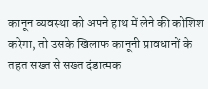कानून व्यवस्था को अपने हाथ में लेने की कोशिश करेगा, तो उसके खिलाफ कानूनी प्रावधानों के तहत सख्त से सख्त दंडात्मक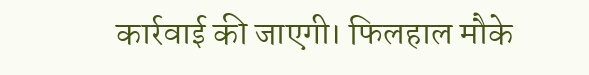कार्रवाई की जाएगी। फिलहाल मौके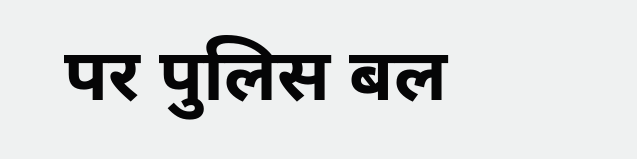पर पुलिस बल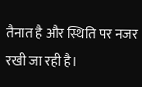तैनात है और स्थिति पर नजर रखी जा रही है।